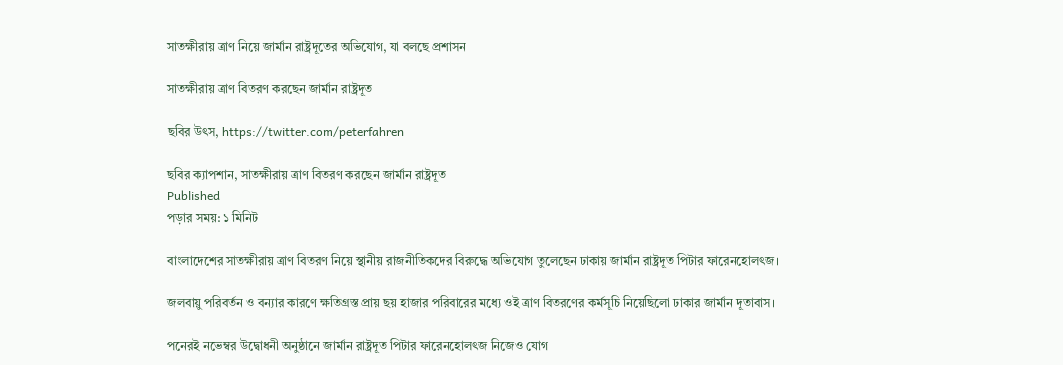সাতক্ষীরায় ত্রাণ নিয়ে জার্মান রাষ্ট্রদূতের অভিযোগ, যা বলছে প্রশাসন

সাতক্ষীরায় ত্রাণ বিতরণ করছেন জার্মান রাষ্ট্রদূত

ছবির উৎস, https://twitter.com/peterfahren

ছবির ক্যাপশান, সাতক্ষীরায় ত্রাণ বিতরণ করছেন জার্মান রাষ্ট্রদূত
Published
পড়ার সময়: ১ মিনিট

বাংলাদেশের সাতক্ষীরায় ত্রাণ বিতরণ নিয়ে স্থানীয় রাজনীতিকদের বিরুদ্ধে অভিযোগ তুলেছেন ঢাকায় জার্মান রাষ্ট্রদূত পিটার ফারেনহোলৎজ।

জলবায়ু পরিবর্তন ও বন্যার কারণে ক্ষতিগ্রস্ত প্রায় ছয় হাজার পরিবারের মধ্যে ওই ত্রাণ বিতরণের কর্মসূচি নিয়েছিলো ঢাকার জার্মান দূতাবাস।

পনেরই নভেম্বর উদ্বোধনী অনুষ্ঠানে জার্মান রাষ্ট্রদূত পিটার ফারেনহোলৎজ নিজেও যোগ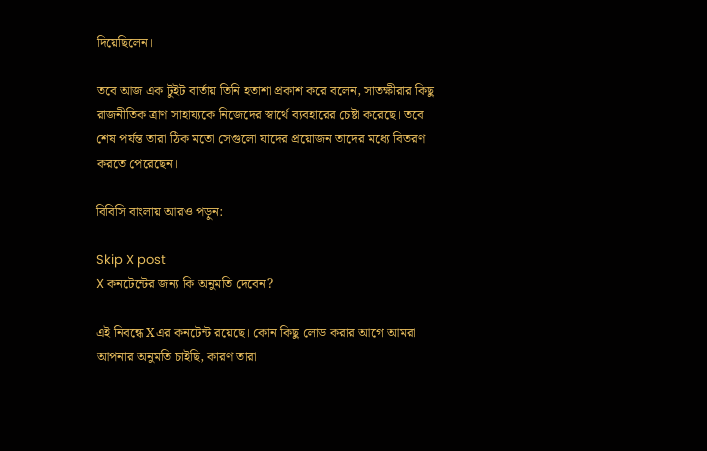দিয়েছিলেন।

তবে আজ এক টুইট বার্তায় তিনি হতাশা প্রকাশ করে বলেন, সাতক্ষীরার কিছু রাজনীতিক ত্রাণ সাহায্যকে নিজেদের স্বার্থে ব্যবহারের চেষ্টা করেছে। তবে শেষ পর্যন্ত তারা ঠিক মতো সেগুলো যাদের প্রয়োজন তাদের মধ্যে বিতরণ করতে পেরেছেন।

বিবিসি বাংলায় আরও পড়ুন:

Skip X post
X কনটেন্টের জন্য কি অনুমতি দেবেন?

এই নিবন্ধে Xএর কনটেন্ট রয়েছে। কোন কিছু লোড করার আগে আমরা আপনার অনুমতি চাইছি, কারণ তারা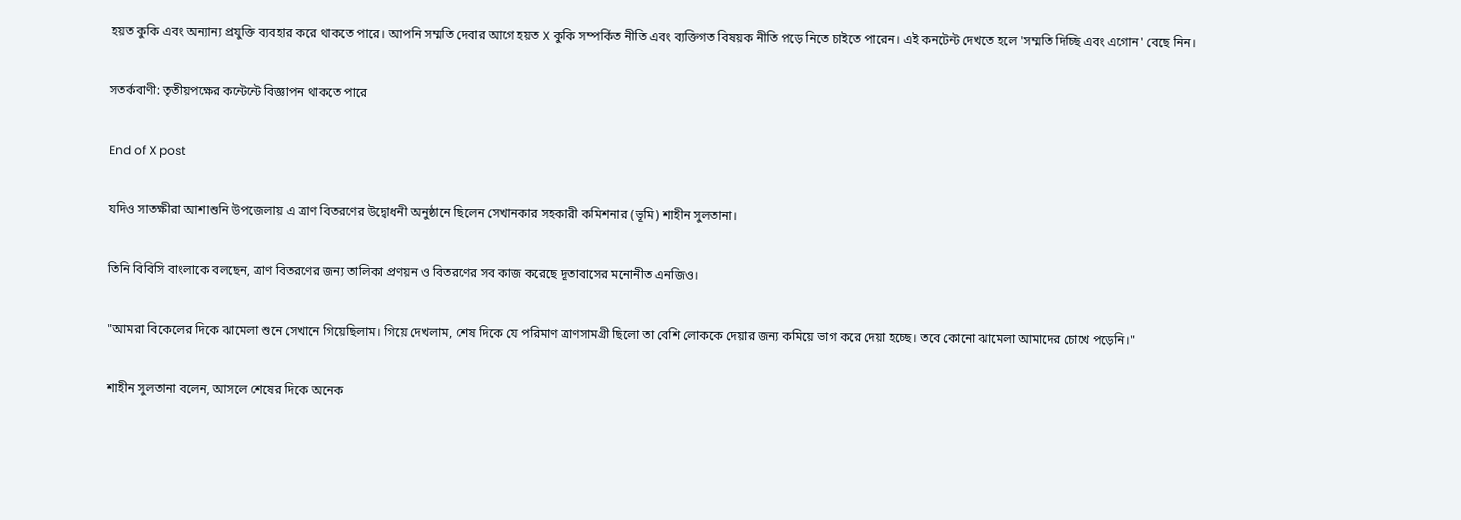হয়ত কুকি এবং অন্যান্য প্রযুক্তি ব্যবহার করে থাকতে পারে। আপনি সম্মতি দেবার আগে হয়ত X কুকি সম্পর্কিত নীতি এবং ব্যক্তিগত বিষয়ক নীতি প়ড়ে নিতে চাইতে পারেন। এই কনটেন্ট দেখতে হলে 'সম্মতি দিচ্ছি এবং এগোন' বেছে নিন।

সতর্কবাণী: তৃতীয়পক্ষের কন্টেন্টে বিজ্ঞাপন থাকতে পারে

End of X post

যদিও সাতক্ষীরা আশাশুনি উপজেলায় এ ত্রাণ বিতরণের উদ্বোধনী অনুষ্ঠানে ছিলেন সেখানকার সহকারী কমিশনার (ভূমি) শাহীন সুলতানা।

তিনি বিবিসি বাংলাকে বলছেন, ত্রাণ বিতরণের জন্য তালিকা প্রণয়ন ও বিতরণের সব কাজ করেছে দূতাবাসের মনোনীত এনজিও।

"আমরা বিকেলের দিকে ঝামেলা শুনে সেখানে গিয়েছিলাম। গিয়ে দেখলাম, শেষ দিকে যে পরিমাণ ত্রাণসামগ্রী ছিলো তা বেশি লোককে দেয়ার জন্য কমিয়ে ভাগ করে দেয়া হচ্ছে। তবে কোনো ঝামেলা আমাদের চোখে পড়েনি।"

শাহীন সুলতানা বলেন, আসলে শেষের দিকে অনেক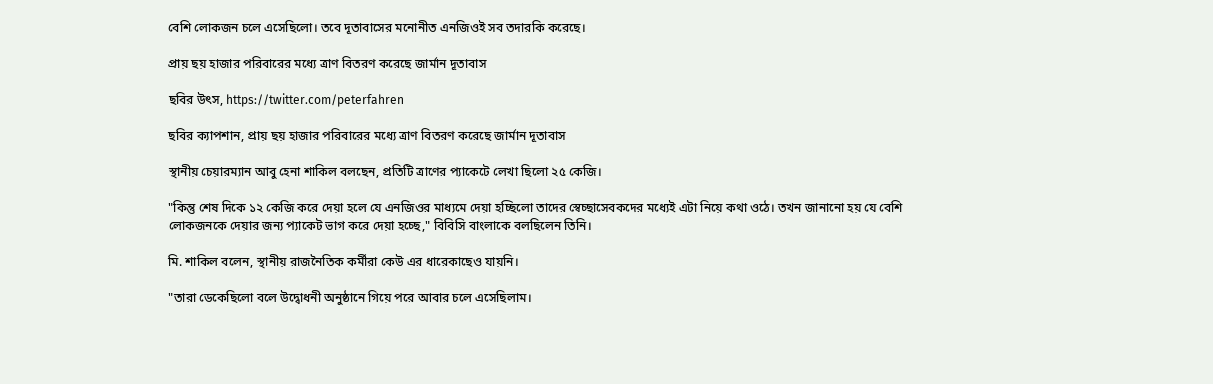বেশি লোকজন চলে এসেছিলো। তবে দূতাবাসের মনোনীত এনজিওই সব তদারকি করেছে।

প্রায় ছয় হাজার পরিবারের মধ্যে ত্রাণ বিতরণ করেছে জার্মান দূতাবাস

ছবির উৎস, https://twitter.com/peterfahren

ছবির ক্যাপশান, প্রায় ছয় হাজার পরিবারের মধ্যে ত্রাণ বিতরণ করেছে জার্মান দূতাবাস

স্থানীয় চেয়ারম্যান আবু হেনা শাকিল বলছেন, প্রতিটি ত্রাণের প্যাকেটে লেখা ছিলো ২৫ কেজি।

"কিন্তু শেষ দিকে ১২ কেজি করে দেয়া হলে যে এনজিওর মাধ্যমে দেয়া হচ্ছিলো তাদের স্বেচ্ছাসেবকদের মধ্যেই এটা নিয়ে কথা ওঠে। তখন জানানো হয় যে বেশি লোকজনকে দেয়ার জন্য প্যাকেট ভাগ করে দেয়া হচ্ছে," বিবিসি বাংলাকে বলছিলেন তিনি।

মি. শাকিল বলেন, স্থানীয় রাজনৈতিক কর্মীরা কেউ এর ধারেকাছেও যায়নি।

"তারা ডেকেছিলো বলে উদ্বোধনী অনুষ্ঠানে গিয়ে পরে আবার চলে এসেছিলাম।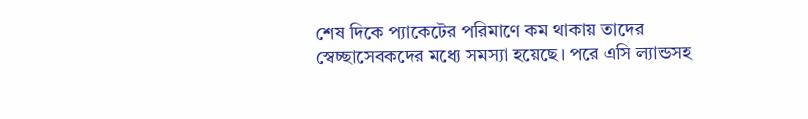শেষ দিকে প্যাকেটের পরিমাণে কম থাকায় তাদের স্বেচ্ছাসেবকদের মধ্যে সমস্যা হয়েছে। পরে এসি ল্যান্ডসহ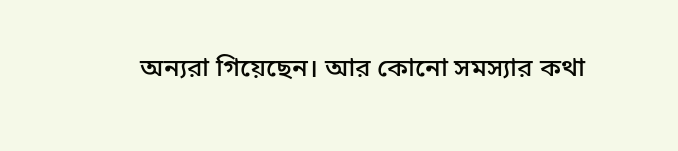অন্যরা গিয়েছেন। আর কোনো সমস্যার কথা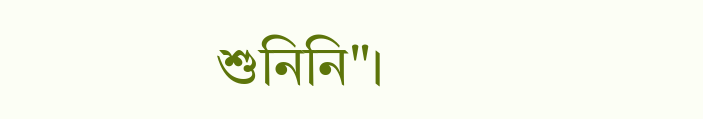শুনিনি"।